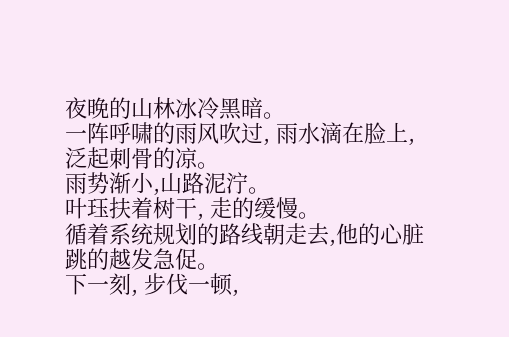夜晚的山林冰冷黑暗。
一阵呼啸的雨风吹过, 雨水滴在脸上,泛起刺骨的凉。
雨势渐小,山路泥泞。
叶珏扶着树干, 走的缓慢。
循着系统规划的路线朝走去,他的心脏跳的越发急促。
下一刻, 步伐一顿,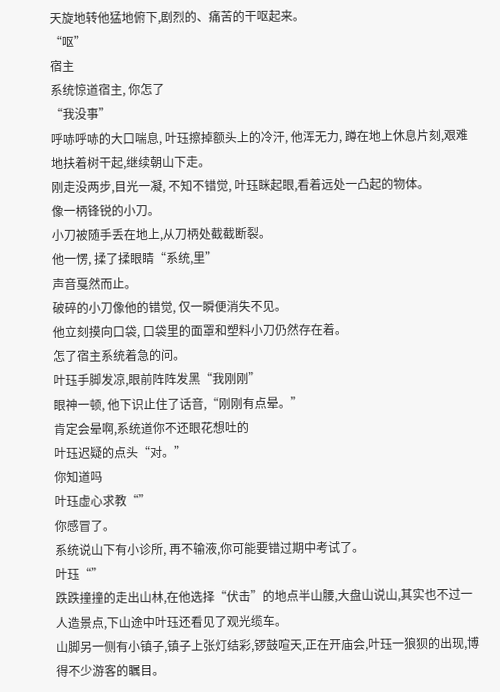天旋地转他猛地俯下,剧烈的、痛苦的干呕起来。
“呕”
宿主
系统惊道宿主, 你怎了
“我没事”
呼哧呼哧的大口喘息, 叶珏擦掉额头上的冷汗, 他浑无力, 蹲在地上休息片刻,艰难地扶着树干起,继续朝山下走。
刚走没两步,目光一凝, 不知不错觉, 叶珏眯起眼,看着远处一凸起的物体。
像一柄锋锐的小刀。
小刀被随手丢在地上,从刀柄处截截断裂。
他一愣, 揉了揉眼睛“系统,里”
声音戛然而止。
破碎的小刀像他的错觉, 仅一瞬便消失不见。
他立刻摸向口袋, 口袋里的面罩和塑料小刀仍然存在着。
怎了宿主系统着急的问。
叶珏手脚发凉,眼前阵阵发黑“我刚刚”
眼神一顿, 他下识止住了话音,“刚刚有点晕。”
肯定会晕啊,系统道你不还眼花想吐的
叶珏迟疑的点头“对。”
你知道吗
叶珏虚心求教“”
你感冒了。
系统说山下有小诊所, 再不输液,你可能要错过期中考试了。
叶珏“”
跌跌撞撞的走出山林,在他选择“伏击”的地点半山腰,大盘山说山,其实也不过一人造景点,下山途中叶珏还看见了观光缆车。
山脚另一侧有小镇子,镇子上张灯结彩,锣鼓喧天,正在开庙会,叶珏一狼狈的出现,博得不少游客的瞩目。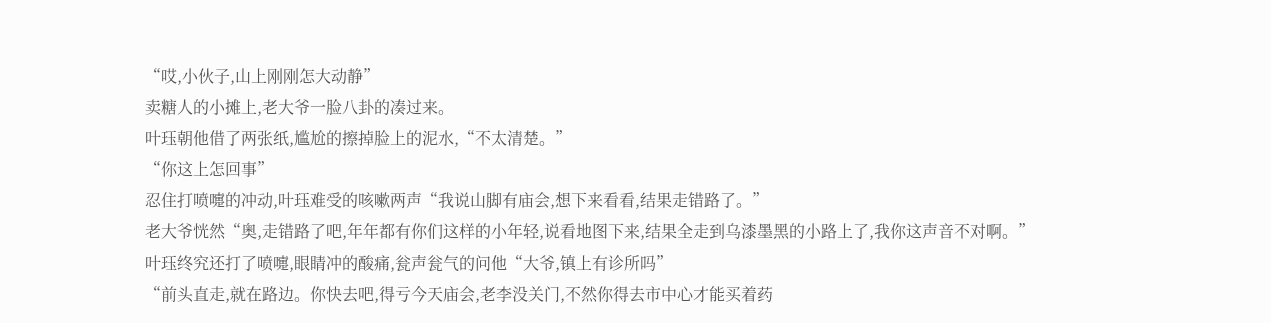“哎,小伙子,山上刚刚怎大动静”
卖糖人的小摊上,老大爷一脸八卦的凑过来。
叶珏朝他借了两张纸,尴尬的擦掉脸上的泥水,“不太清楚。”
“你这上怎回事”
忍住打喷嚏的冲动,叶珏难受的咳嗽两声“我说山脚有庙会,想下来看看,结果走错路了。”
老大爷恍然“奥,走错路了吧,年年都有你们这样的小年轻,说看地图下来,结果全走到乌漆墨黑的小路上了,我你这声音不对啊。”
叶珏终究还打了喷嚏,眼睛冲的酸痛,瓮声瓮气的问他“大爷,镇上有诊所吗”
“前头直走,就在路边。你快去吧,得亏今天庙会,老李没关门,不然你得去市中心才能买着药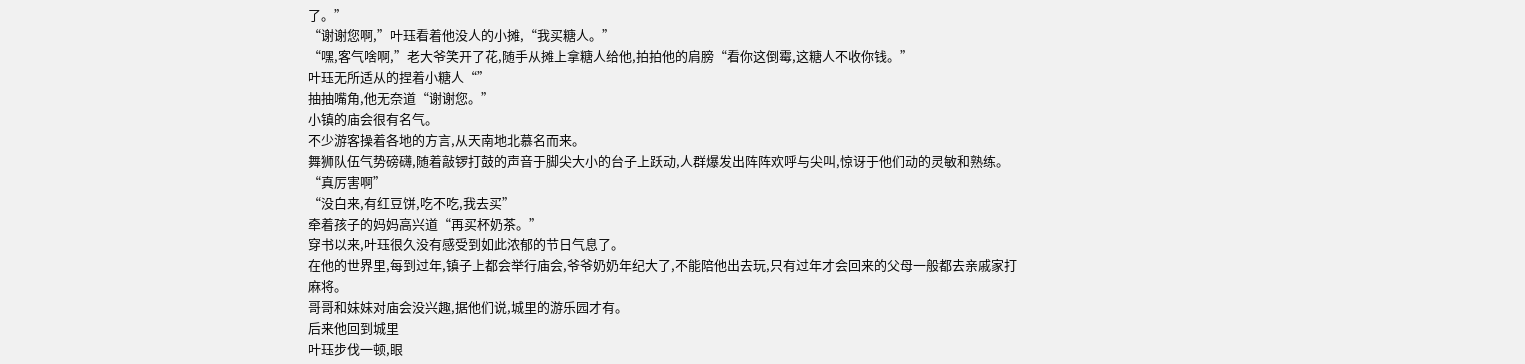了。”
“谢谢您啊,”叶珏看着他没人的小摊,“我买糖人。”
“嘿,客气啥啊,”老大爷笑开了花,随手从摊上拿糖人给他,拍拍他的肩膀“看你这倒霉,这糖人不收你钱。”
叶珏无所适从的捏着小糖人“”
抽抽嘴角,他无奈道“谢谢您。”
小镇的庙会很有名气。
不少游客操着各地的方言,从天南地北慕名而来。
舞狮队伍气势磅礴,随着敲锣打鼓的声音于脚尖大小的台子上跃动,人群爆发出阵阵欢呼与尖叫,惊讶于他们动的灵敏和熟练。
“真厉害啊”
“没白来,有红豆饼,吃不吃,我去买”
牵着孩子的妈妈高兴道“再买杯奶茶。”
穿书以来,叶珏很久没有感受到如此浓郁的节日气息了。
在他的世界里,每到过年,镇子上都会举行庙会,爷爷奶奶年纪大了,不能陪他出去玩,只有过年才会回来的父母一般都去亲戚家打麻将。
哥哥和妹妹对庙会没兴趣,据他们说,城里的游乐园才有。
后来他回到城里
叶珏步伐一顿,眼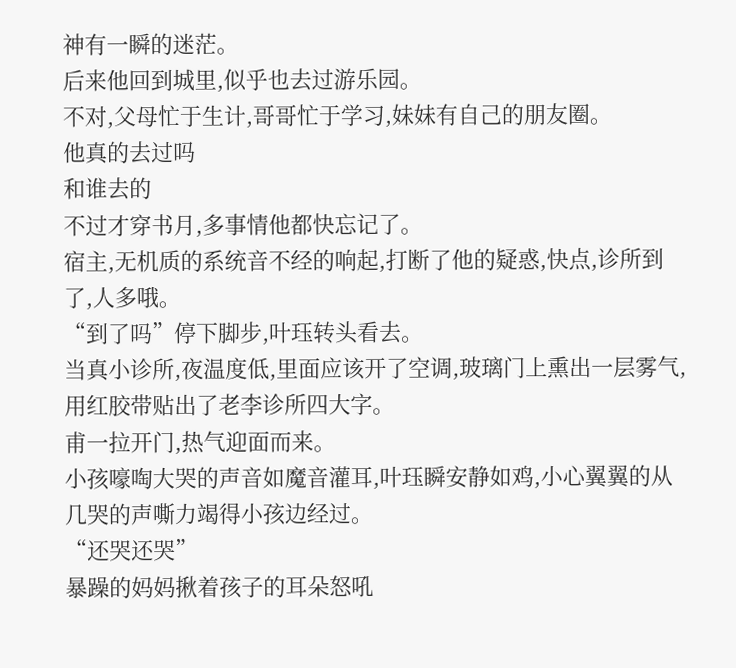神有一瞬的迷茫。
后来他回到城里,似乎也去过游乐园。
不对,父母忙于生计,哥哥忙于学习,妹妹有自己的朋友圈。
他真的去过吗
和谁去的
不过才穿书月,多事情他都快忘记了。
宿主,无机质的系统音不经的响起,打断了他的疑惑,快点,诊所到了,人多哦。
“到了吗”停下脚步,叶珏转头看去。
当真小诊所,夜温度低,里面应该开了空调,玻璃门上熏出一层雾气,用红胶带贴出了老李诊所四大字。
甫一拉开门,热气迎面而来。
小孩嚎啕大哭的声音如魔音灌耳,叶珏瞬安静如鸡,小心翼翼的从几哭的声嘶力竭得小孩边经过。
“还哭还哭”
暴躁的妈妈揪着孩子的耳朵怒吼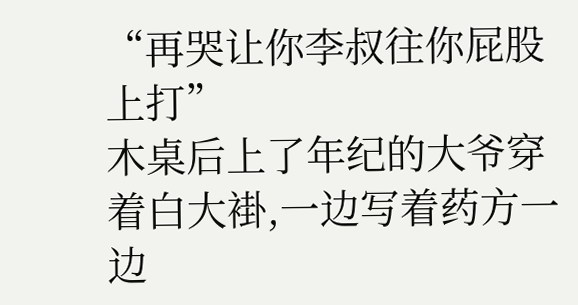“再哭让你李叔往你屁股上打”
木桌后上了年纪的大爷穿着白大褂,一边写着药方一边